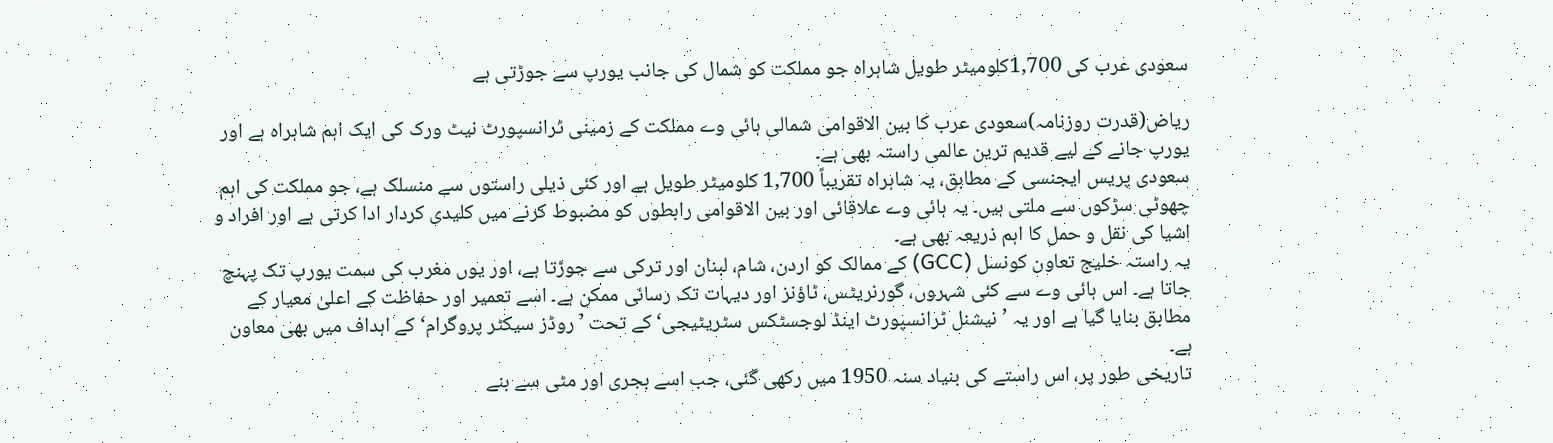سعودی عرب کی 1,700کلومیٹر طویل شاہراہ جو مملکت کو شمال کی جانب یورپ سے جوڑتی ہے

ریاض(قدرت روزنامہ)سعودی عرب کا بین الاقوامی شمالی ہائی وے مملکت کے زمینی ٹرانسپورٹ نیٹ ورک کی ایک اہم شاہراہ ہے اور یورپ جانے کے لیے قدیم ترین عالمی راستہ بھی ہے۔
سعودی پریس ایجنسی کے مطابق، یہ شاہراہ تقریباً 1,700 کلومیٹر طویل ہے اور کئی ذیلی راستوں سے منسلک ہے، جو مملکت کی اہم چھوٹی سڑکوں سے ملتی ہیں۔ یہ ہائی وے علاقائی اور بین الاقوامی رابطوں کو مضبوط کرنے میں کلیدی کردار ادا کرتی ہے اور افراد و اشیا کی نقل و حمل کا اہم ذریعہ بھی ہے۔
یہ راستہ خلیج تعاون کونسل (GCC) کے ممالک کو اردن، شام، لبنان اور ترکی سے جوڑتا ہے، اور یوں مغرب کی سمت یورپ تک پہنچ جاتا ہے۔ اس ہائی وے سے کئی شہروں، گورنریٹس، ٹاؤنز اور دیہات تک رسائی ممکن ہے۔ اسے تعمیر اور حفاظت کے اعلیٰ معیار کے مطابق بنایا گیا ہے اور یہ ’نیشنل ٹرانسپورٹ اینڈ لوجسٹکس سٹریٹیجی‘ کے تحت ’روڈز سیکٹر پروگرام‘ کے اہداف میں بھی معاون ہے۔
تاریخی طور پر، اس راستے کی بنیاد سنہ 1950 میں رکھی گئی، جب اسے بجری اور مٹی سے بنے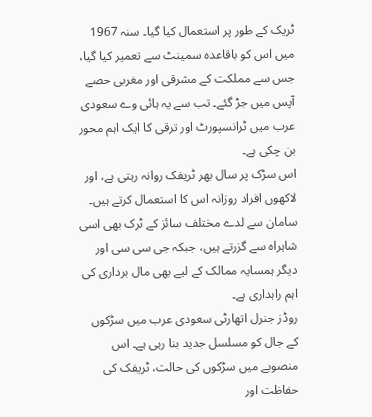ٹریک کے طور پر استعمال کیا گیا۔ سنہ 1967 میں اس کو باقاعدہ سمینٹ سے تعمیر کیا گیا، جس سے مملکت کے مشرقی اور مغربی حصے آپس میں جڑ گئے۔ تب سے یہ ہائی وے سعودی عرب میں ٹرانسپورٹ اور ترقی کا ایک اہم محور بن چکی ہے۔
اس سڑک پر سال بھر ٹریفک روانہ رہتی ہے، اور لاکھوں افراد روزانہ اس کا استعمال کرتے ہیں۔ سامان سے لدے مختلف سائز کے ٹرک بھی اسی شاہراہ سے گزرتے ہیں، جبکہ جی سی سی اور دیگر ہمسایہ ممالک کے لیے بھی مال برداری کی اہم راہداری ہے۔
روڈز جنرل اتھارٹی سعودی عرب میں سڑکوں کے جال کو مسلسل جدید بنا رہی ہے۔ اس منصوبے میں سڑکوں کی حالت، ٹریفک کی حفاظت اور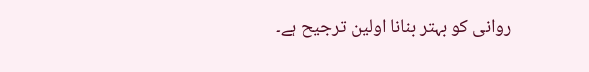روانی کو بہتر بنانا اولین ترجیح ہے۔